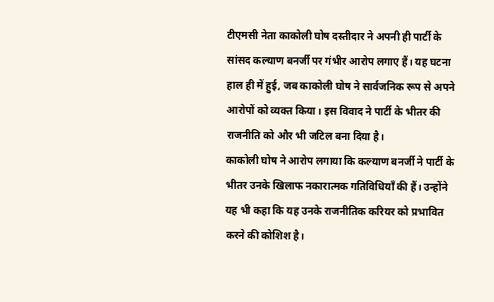टीएमसी नेता काकोली घोष दस्तीदार ने अपनी ही पार्टी के सांसद कल्याण बनर्जी पर गंभीर आरोप लगाए हैं। यह घटना हाल ही में हुई, जब काकोली घोष ने सार्वजनिक रूप से अपने आरोपों को व्यक्त किया। इस विवाद ने पार्टी के भीतर की राजनीति को और भी जटिल बना दिया है।
काकोली घोष ने आरोप लगाया कि कल्याण बनर्जी ने पार्टी के भीतर उनके खिलाफ नकारात्मक गतिविधियाँ की हैं। उन्होंने यह भी कहा कि यह उनके राजनीतिक करियर को प्रभावित करने की कोशिश है।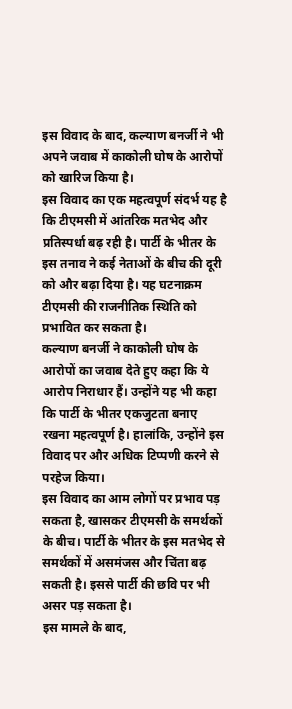इस विवाद के बाद, कल्याण बनर्जी ने भी अपने जवाब में काकोली घोष के आरोपों को खारिज किया है।
इस विवाद का एक महत्वपूर्ण संदर्भ यह है कि टीएमसी में आंतरिक मतभेद और प्रतिस्पर्धा बढ़ रही है। पार्टी के भीतर के इस तनाव ने कई नेताओं के बीच की दूरी को और बढ़ा दिया है। यह घटनाक्रम टीएमसी की राजनीतिक स्थिति को प्रभावित कर सकता है।
कल्याण बनर्जी ने काकोली घोष के आरोपों का जवाब देते हुए कहा कि ये आरोप निराधार हैं। उन्होंने यह भी कहा कि पार्टी के भीतर एकजुटता बनाए रखना महत्वपूर्ण है। हालांकि, उन्होंने इस विवाद पर और अधिक टिप्पणी करने से परहेज किया।
इस विवाद का आम लोगों पर प्रभाव पड़ सकता है, खासकर टीएमसी के समर्थकों के बीच। पार्टी के भीतर के इस मतभेद से समर्थकों में असमंजस और चिंता बढ़ सकती है। इससे पार्टी की छवि पर भी असर पड़ सकता है।
इस मामले के बाद,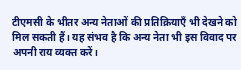टीएमसी के भीतर अन्य नेताओं की प्रतिक्रियाएँ भी देखने को मिल सकती हैं। यह संभव है कि अन्य नेता भी इस विवाद पर अपनी राय व्यक्त करें।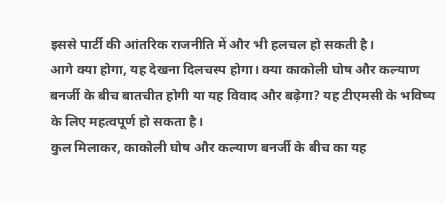इससे पार्टी की आंतरिक राजनीति में और भी हलचल हो सकती है।
आगे क्या होगा, यह देखना दिलचस्प होगा। क्या काकोली घोष और कल्याण बनर्जी के बीच बातचीत होगी या यह विवाद और बढ़ेगा? यह टीएमसी के भविष्य के लिए महत्वपूर्ण हो सकता है।
कुल मिलाकर, काकोली घोष और कल्याण बनर्जी के बीच का यह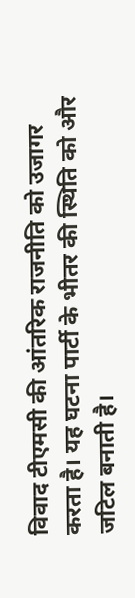विवाद टीएमसी की आंतरिक राजनीति को उजागर करता है। यह घटना पार्टी के भीतर की स्थिति को और जटिल बनाती है।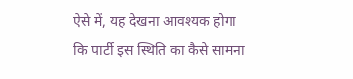ऐसे में, यह देखना आवश्यक होगा कि पार्टी इस स्थिति का कैसे सामना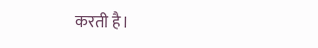करती है।